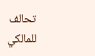تحالف للمالكي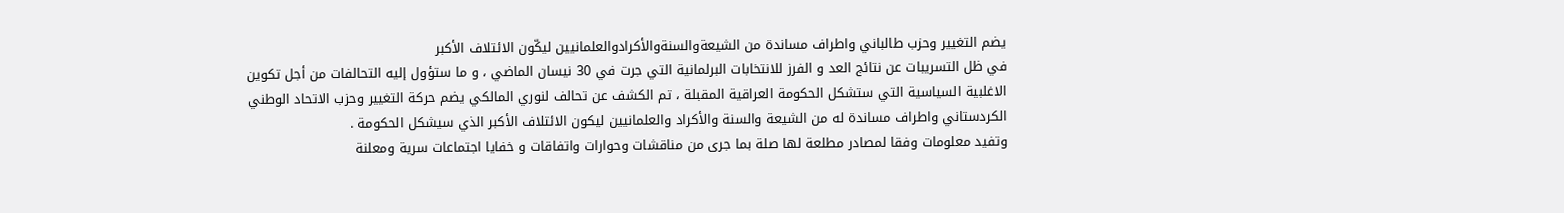يضم التغيير وحزب طالباني واطراف مساندة من الشيعةوالسنةوالأكرادوالعلمانيين ليكّون الائتلاف الأكبر
في ظل التسريبات عن نتائج العد و الفرز للانتخابات البرلمانية التي جرت في 30 نيسان الماضي ، و ما ستؤول إليه التحالفات من أجل تكوين الاغلبية السياسية التي ستشكل الحكومة العراقية المقبلة ، تم الكشف عن تحالف لنوري المالكي يضم حركة التغيير وحزب الاتحاد الوطني الكردستاني واطراف مساندة له من الشيعة والسنة والأكراد والعلمانيين ليكون الائتلاف الأكبر الذي سيشكل الحكومة .
وتفيد معلومات وفقا لمصادر مطلعة لها صلة بما جرى من مناقشات وحوارات واتفاقات و خفايا اجتماعات سرية ومعلنة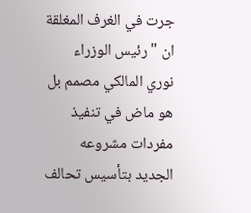جرت في الغرف المغلقة ان "رئيس الوزراء نوري المالكي مصمم بل هو ماض في تنفيذ مفردات مشروعه الجديد بتأسيس تحالف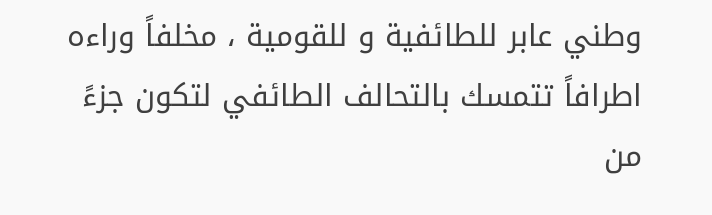وطني عابر للطائفية و للقومية ، مخلفاً وراءه اطرافاً تتمسك بالتحالف الطائفي لتكون جزءً من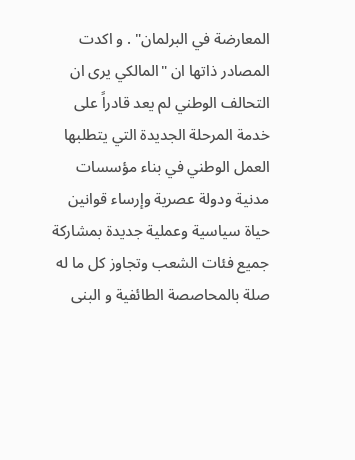المعارضة في البرلمان" . و اكدت المصادر ذاتها ان "المالكي يرى ان التحالف الوطني لم يعد قادراً على خدمة المرحلة الجديدة التي يتطلبها العمل الوطني في بناء مؤسسات مدنية ودولة عصرية وإرساء قوانين حياة سياسية وعملية جديدة بمشاركة جميع فئات الشعب وتجاوز كل ما له صلة بالمحاصصة الطائفية و البنى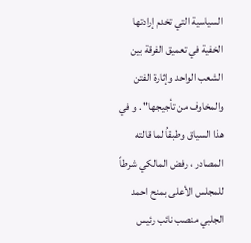السياسية التي تخدم إرادتها الخفية في تعميق الفرقة بين الشعب الواحد وإثارة الفتن والمخاوف من تأجيجها" . و في هذا السياق وطبقاُ لما قالته المصادر ، رفض المالكي شرطاً للمجلس الأعلى بمنح احمد الجلبي منصب نائب رئيس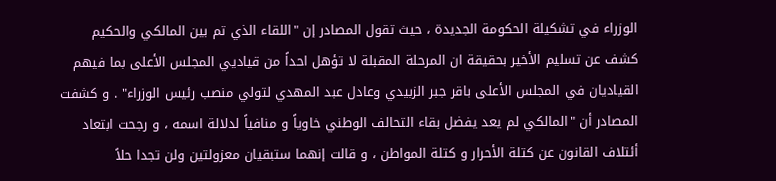الوزراء في تشكيلة الحكومة الجديدة ، حيث تقول المصادر إن "اللقاء الذي تم بين المالكي والحكيم كشف عن تسليم الأخير بحقيقة ان المرحلة المقبلة لا تؤهل احداً من قياديي المجلس الأعلى بما فيهم القياديان في المجلس الأعلى باقر جبر الزبيدي وعادل عبد المهدي لتولي منصب رئيس الوزراء" . و كشفت المصادر أن "المالكي لم يعد يفضل بقاء التحالف الوطني خاوياً و منافياً لدلالة اسمه ، و رجحت ابتعاد أئتلاف القانون عن كتلة الأحرار و كتلة المواطن ، و قالت إنهما ستبقيان معزولتين ولن تجدا حلاً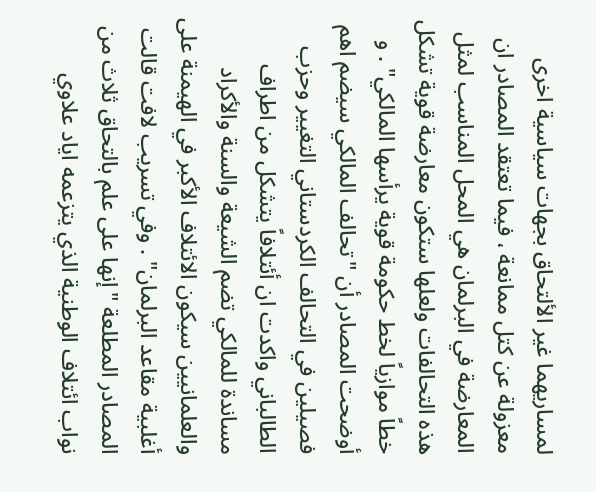لمساريهما غير الألتحاق بجهات سياسية اخرى معزولة عن كتل ممانعة ، فيما تعتقد المصادر ان المعارضة في البرلمان هي المحل المناسب لمثل هذه التحالفات ولعلها ستكون معارضة قوية تشكل خطاً موازياً لخط حكومة قوية يرأسها المالكي" . و أوضحت المصادر أن "تحالف المالكي سيضم اهم فصيلين في التحالف الكردستاني التغيير وحزب الطالباني واكدت ان أئتلافاً يتشكل من اطراف مساندة للمالكي تضم الشيعة والسنة والأكراد والعلمانيين سيكون الائتلاف الأكبر في الهيمنة على أغلبية مقاعد البرلمان" . وفي تسريب لافت قالت المصادر المطلعة "إنها على علم بالتحاق ثلاث من نواب ائتلاف الوطنية الذي يتزعمه اياد علاوي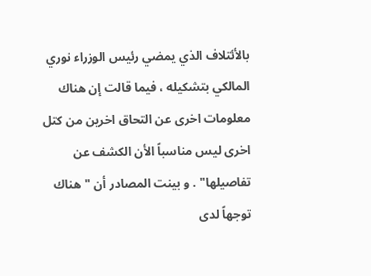بالأئتلاف الذي يمضي رئيس الوزراء نوري المالكي بتشكيله ، فيما قالت إن هناك معلومات اخرى عن التحاق اخرين من كتل اخرى ليس مناسباً الأن الكشف عن تفاصيلها" . و بينت المصادر أن "هناك توجهاً لدى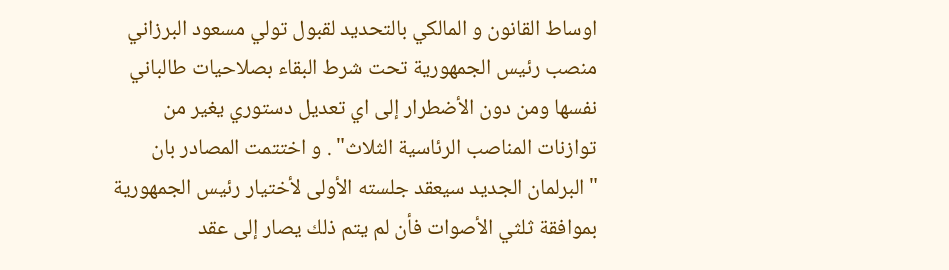اوساط القانون و المالكي بالتحديد لقبول تولي مسعود البرزاني منصب رئيس الجمهورية تحت شرط البقاء بصلاحيات طالباني نفسها ومن دون الأضطرار إلى اي تعديل دستوري يغير من توازنات المناصب الرئاسية الثلاث" . و اختتمت المصادر بان "البرلمان الجديد سيعقد جلسته الأولى لأختيار رئيس الجمهورية بموافقة ثلثي الأصوات فأن لم يتم ذلك يصار إلى عقد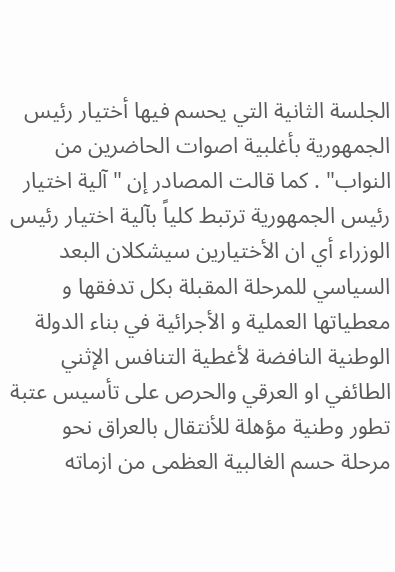الجلسة الثانية التي يحسم فيها أختيار رئيس الجمهورية بأغلبية اصوات الحاضرين من النواب" . كما قالت المصادر إن "آلية اختيار رئيس الجمهورية ترتبط كلياً بآلية اختيار رئيس الوزراء أي ان الأختيارين سيشكلان البعد السياسي للمرحلة المقبلة بكل تدفقها و معطياتها العملية و الأجرائية في بناء الدولة الوطنية النافضة لأغطية التنافس الإثني الطائفي او العرقي والحرص على تأسيس عتبة تطور وطنية مؤهلة للأنتقال بالعراق نحو مرحلة حسم الغالبية العظمى من ازماته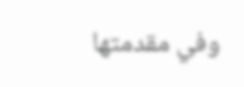وفي مقدمتها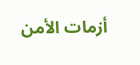أزمات الأمن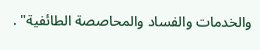والخدمات والفساد والمحاصصة الطائفية" .